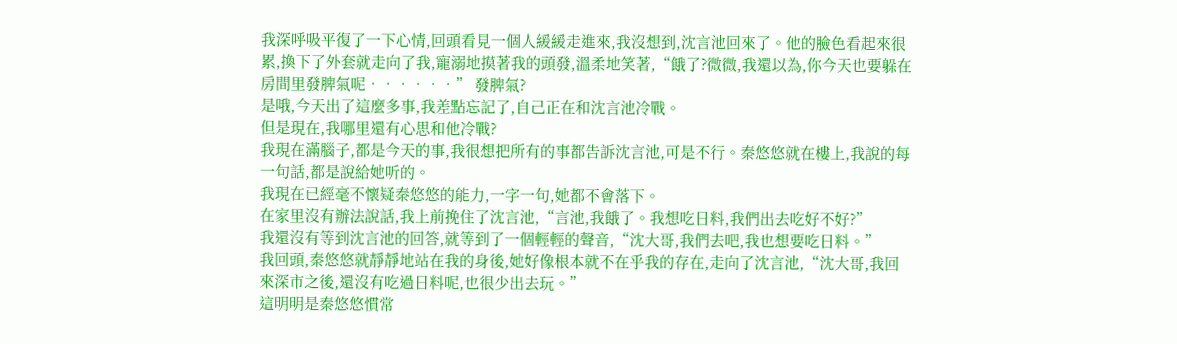我深呼吸平復了一下心情,回頭看見一個人緩緩走進來,我沒想到,沈言池回來了。他的臉色看起來很累,換下了外套就走向了我,寵溺地摸著我的頭發,溫柔地笑著,“餓了?微微,我還以為,你今天也要躲在房間里發脾氣呢••••••” 發脾氣?
是哦,今天出了這麼多事,我差點忘記了,自己正在和沈言池冷戰。
但是現在,我哪里還有心思和他冷戰?
我現在滿腦子,都是今天的事,我很想把所有的事都告訴沈言池,可是不行。秦悠悠就在樓上,我說的每一句話,都是說給她听的。
我現在已經毫不懷疑秦悠悠的能力,一字一句,她都不會落下。
在家里沒有辦法說話,我上前挽住了沈言池,“言池,我餓了。我想吃日料,我們出去吃好不好?”
我還沒有等到沈言池的回答,就等到了一個輕輕的聲音,“沈大哥,我們去吧,我也想要吃日料。”
我回頭,秦悠悠就靜靜地站在我的身後,她好像根本就不在乎我的存在,走向了沈言池,“沈大哥,我回來深市之後,還沒有吃過日料呢,也很少出去玩。”
這明明是秦悠悠慣常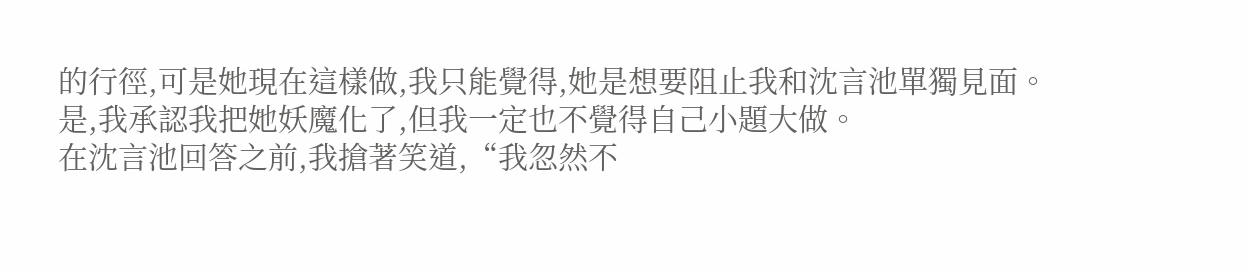的行徑,可是她現在這樣做,我只能覺得,她是想要阻止我和沈言池單獨見面。
是,我承認我把她妖魔化了,但我一定也不覺得自己小題大做。
在沈言池回答之前,我搶著笑道,“我忽然不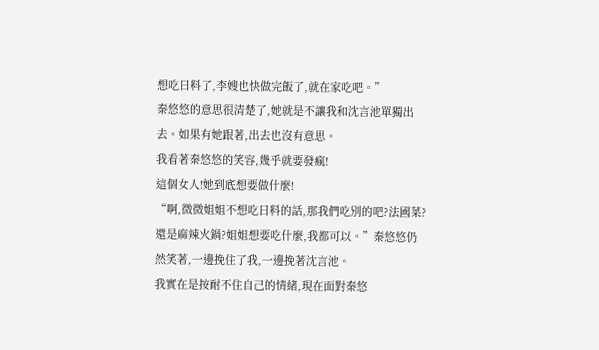想吃日料了,李嫂也快做完飯了,就在家吃吧。”
秦悠悠的意思很清楚了,她就是不讓我和沈言池單獨出去。如果有她跟著,出去也沒有意思。
我看著秦悠悠的笑容,幾乎就要發瘋!
這個女人!她到底想要做什麼!
“啊,微微姐姐不想吃日料的話,那我們吃別的吧?法國菜?還是麻辣火鍋?姐姐想要吃什麼,我都可以。”秦悠悠仍然笑著,一邊挽住了我,一邊挽著沈言池。
我實在是按耐不住自己的情緒,現在面對秦悠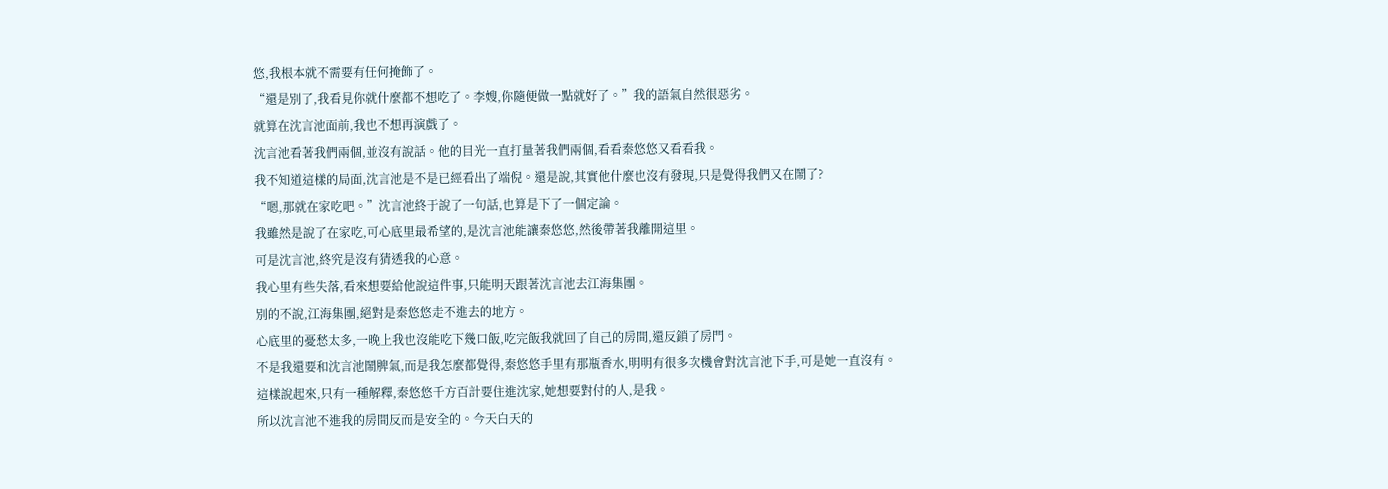悠,我根本就不需要有任何掩飾了。
“還是別了,我看見你就什麼都不想吃了。李嫂,你隨便做一點就好了。”我的語氣自然很惡劣。
就算在沈言池面前,我也不想再演戲了。
沈言池看著我們兩個,並沒有說話。他的目光一直打量著我們兩個,看看秦悠悠又看看我。
我不知道這樣的局面,沈言池是不是已經看出了端倪。還是說,其實他什麼也沒有發現,只是覺得我們又在鬧了?
“嗯,那就在家吃吧。”沈言池終于說了一句話,也算是下了一個定論。
我雖然是說了在家吃,可心底里最希望的,是沈言池能讓秦悠悠,然後帶著我離開這里。
可是沈言池,終究是沒有猜透我的心意。
我心里有些失落,看來想要給他說這件事,只能明天跟著沈言池去江海集團。
別的不說,江海集團,絕對是秦悠悠走不進去的地方。
心底里的憂愁太多,一晚上我也沒能吃下幾口飯,吃完飯我就回了自己的房間,還反鎖了房門。
不是我還要和沈言池鬧脾氣,而是我怎麼都覺得,秦悠悠手里有那瓶香水,明明有很多次機會對沈言池下手,可是她一直沒有。
這樣說起來,只有一種解釋,秦悠悠千方百計要住進沈家,她想要對付的人,是我。
所以沈言池不進我的房間反而是安全的。今天白天的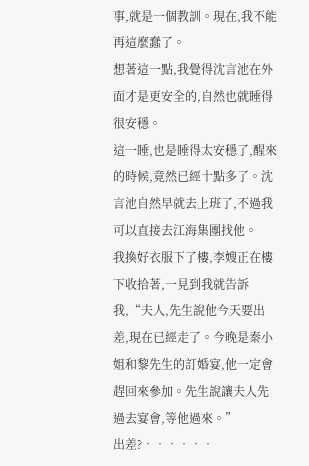事,就是一個教訓。現在,我不能再這麼蠢了。
想著這一點,我覺得沈言池在外面才是更安全的,自然也就睡得很安穩。
這一睡,也是睡得太安穩了,醒來的時候,竟然已經十點多了。沈言池自然早就去上班了,不過我可以直接去江海集團找他。
我換好衣服下了樓,李嫂正在樓下收拾著,一見到我就告訴我,“夫人,先生說他今天要出差,現在已經走了。今晚是秦小姐和黎先生的訂婚宴,他一定會趕回來參加。先生說讓夫人先過去宴會,等他過來。”
出差?••••••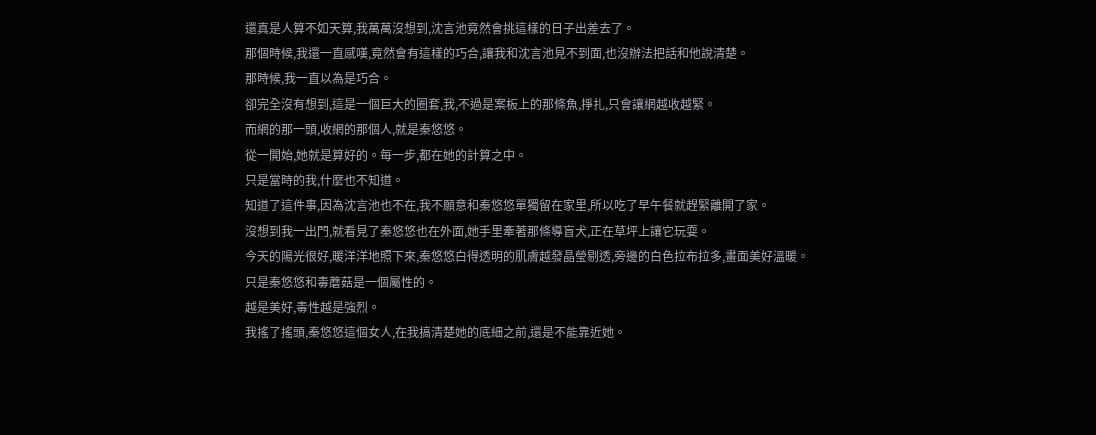還真是人算不如天算,我萬萬沒想到,沈言池竟然會挑這樣的日子出差去了。
那個時候,我還一直感嘆,竟然會有這樣的巧合,讓我和沈言池見不到面,也沒辦法把話和他說清楚。
那時候,我一直以為是巧合。
卻完全沒有想到,這是一個巨大的圈套,我,不過是案板上的那條魚,掙扎,只會讓網越收越緊。
而網的那一頭,收網的那個人,就是秦悠悠。
從一開始,她就是算好的。每一步,都在她的計算之中。
只是當時的我,什麼也不知道。
知道了這件事,因為沈言池也不在,我不願意和秦悠悠單獨留在家里,所以吃了早午餐就趕緊離開了家。
沒想到我一出門,就看見了秦悠悠也在外面,她手里牽著那條導盲犬,正在草坪上讓它玩耍。
今天的陽光很好,暖洋洋地照下來,秦悠悠白得透明的肌膚越發晶瑩剔透,旁邊的白色拉布拉多,畫面美好溫暖。
只是秦悠悠和毒蘑菇是一個屬性的。
越是美好,毒性越是強烈。
我搖了搖頭,秦悠悠這個女人,在我搞清楚她的底細之前,還是不能靠近她。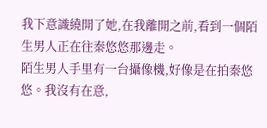我下意識繞開了她,在我離開之前,看到一個陌生男人正在往秦悠悠那邊走。
陌生男人手里有一台攝像機,好像是在拍秦悠悠。我沒有在意,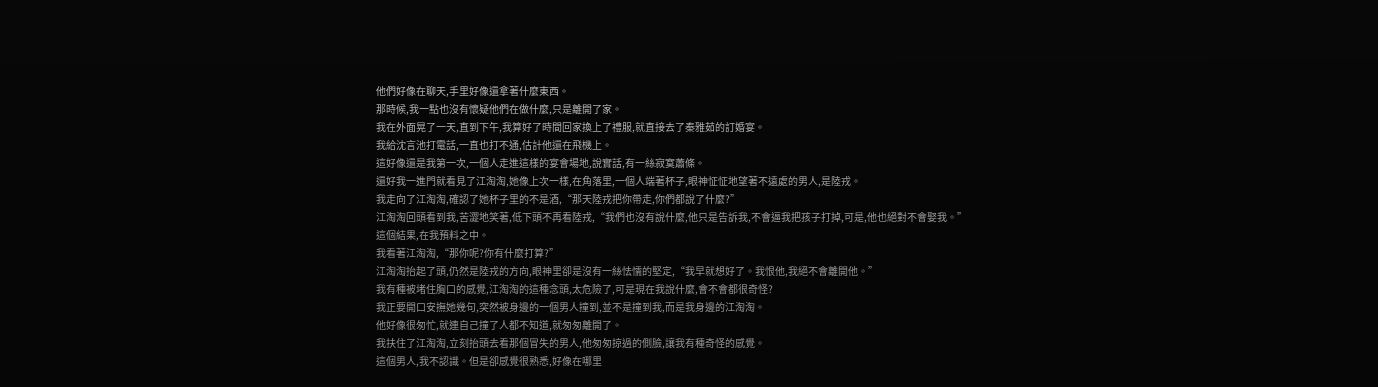他們好像在聊天,手里好像還拿著什麼東西。
那時候,我一點也沒有懷疑他們在做什麼,只是離開了家。
我在外面晃了一天,直到下午,我算好了時間回家換上了禮服,就直接去了秦雅茹的訂婚宴。
我給沈言池打電話,一直也打不通,估計他還在飛機上。
這好像還是我第一次,一個人走進這樣的宴會場地,說實話,有一絲寂寞蕭條。
還好我一進門就看見了江淘淘,她像上次一樣,在角落里,一個人端著杯子,眼神怔怔地望著不遠處的男人,是陸戎。
我走向了江淘淘,確認了她杯子里的不是酒,“那天陸戎把你帶走,你們都說了什麼?”
江淘淘回頭看到我,苦澀地笑著,低下頭不再看陸戎,“我們也沒有說什麼,他只是告訴我,不會逼我把孩子打掉,可是,他也絕對不會娶我。”
這個結果,在我預料之中。
我看著江淘淘,“那你呢?你有什麼打算?”
江淘淘抬起了頭,仍然是陸戎的方向,眼神里卻是沒有一絲怯懦的堅定,“我早就想好了。我恨他,我絕不會離開他。”
我有種被堵住胸口的感覺,江淘淘的這種念頭,太危險了,可是現在我說什麼,會不會都很奇怪?
我正要開口安撫她幾句,突然被身邊的一個男人撞到,並不是撞到我,而是我身邊的江淘淘。
他好像很匆忙,就連自己撞了人都不知道,就匆匆離開了。
我扶住了江淘淘,立刻抬頭去看那個冒失的男人,他匆匆掠過的側臉,讓我有種奇怪的感覺。
這個男人,我不認識。但是卻感覺很熟悉,好像在哪里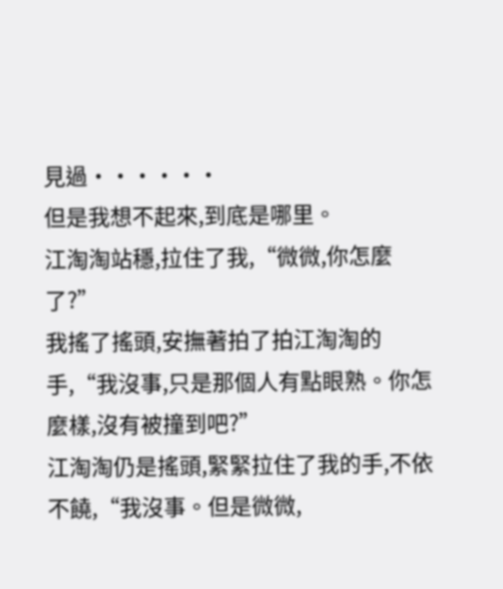見過••••••
但是我想不起來,到底是哪里。
江淘淘站穩,拉住了我,“微微,你怎麼了?”
我搖了搖頭,安撫著拍了拍江淘淘的手,“我沒事,只是那個人有點眼熟。你怎麼樣,沒有被撞到吧?”
江淘淘仍是搖頭,緊緊拉住了我的手,不依不饒,“我沒事。但是微微,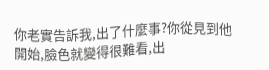你老實告訴我,出了什麼事?你從見到他開始,臉色就變得很難看,出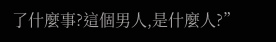了什麼事?這個男人,是什麼人?”